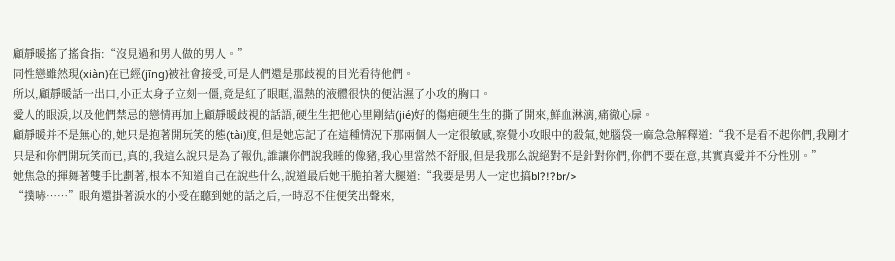顧靜暖搖了搖食指:“沒見過和男人做的男人。”
同性戀雖然現(xiàn)在已經(jīng)被社會接受,可是人們還是那歧視的目光看待他們。
所以,顧靜暖話一出口,小正太身子立刻一僵,竟是紅了眼眶,溫熱的液體很快的便沾濕了小攻的胸口。
愛人的眼淚,以及他們禁忌的戀情再加上顧靜暖歧視的話語,硬生生把他心里剛結(jié)好的傷疤硬生生的撕了開來,鮮血淋漓,痛徹心扉。
顧靜暖并不是無心的,她只是抱著開玩笑的態(tài)度,但是她忘記了在這種情況下那兩個人一定很敏感,察覺小攻眼中的殺氣,她腦袋一麻急急解釋道:“我不是看不起你們,我剛才只是和你們開玩笑而已,真的,我這么說只是為了報仇,誰讓你們說我睡的像豬,我心里當然不舒服,但是我那么說絕對不是針對你們,你們不要在意,其實真愛并不分性別。”
她焦急的揮舞著雙手比劃著,根本不知道自己在說些什么,說道最后她干脆拍著大腿道:“我要是男人一定也搞bl?!?br/>
“撲哧……”眼角還掛著淚水的小受在聽到她的話之后,一時忍不住便笑出聲來,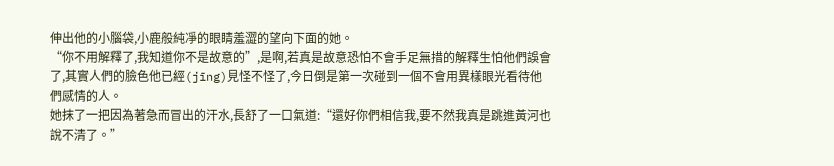伸出他的小腦袋,小鹿般純凈的眼睛羞澀的望向下面的她。
“你不用解釋了,我知道你不是故意的”,是啊,若真是故意恐怕不會手足無措的解釋生怕他們誤會了,其實人們的臉色他已經(jīng)見怪不怪了,今日倒是第一次碰到一個不會用異樣眼光看待他們感情的人。
她抹了一把因為著急而冒出的汗水,長舒了一口氣道:“還好你們相信我,要不然我真是跳進黃河也說不清了。”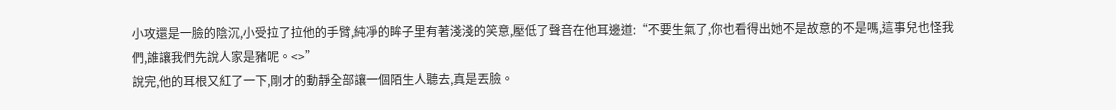小攻還是一臉的陰沉,小受拉了拉他的手臂,純凈的眸子里有著淺淺的笑意,壓低了聲音在他耳邊道:“不要生氣了,你也看得出她不是故意的不是嗎,這事兒也怪我們,誰讓我們先說人家是豬呢。<>”
說完,他的耳根又紅了一下,剛才的動靜全部讓一個陌生人聽去,真是丟臉。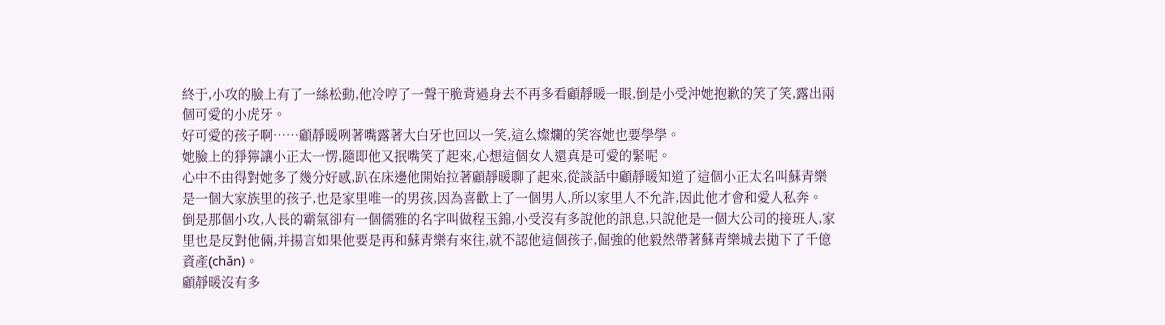終于,小攻的臉上有了一絲松動,他冷哼了一聲干脆背過身去不再多看顧靜暖一眼,倒是小受沖她抱歉的笑了笑,露出兩個可愛的小虎牙。
好可愛的孩子啊……顧靜暖咧著嘴露著大白牙也回以一笑,這么燦爛的笑容她也要學學。
她臉上的猙獰讓小正太一愣,隨即他又抿嘴笑了起來,心想這個女人還真是可愛的緊呢。
心中不由得對她多了幾分好感,趴在床邊他開始拉著顧靜暖聊了起來,從談話中顧靜暖知道了這個小正太名叫蘇青樂是一個大家族里的孩子,也是家里唯一的男孩,因為喜歡上了一個男人,所以家里人不允許,因此他才會和愛人私奔。
倒是那個小攻,人長的霸氣卻有一個儒雅的名字叫做程玉錦,小受沒有多說他的訊息,只說他是一個大公司的接班人,家里也是反對他倆,并揚言如果他要是再和蘇青樂有來往,就不認他這個孩子,倔強的他毅然帶著蘇青樂城去拋下了千億資產(chǎn)。
顧靜暖沒有多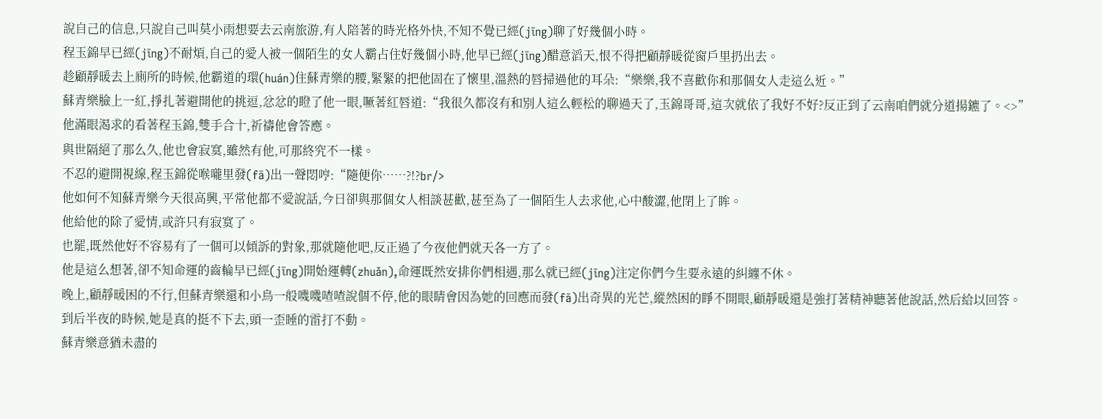說自己的信息,只說自己叫莫小雨想要去云南旅游,有人陪著的時光格外快,不知不覺已經(jīng)聊了好幾個小時。
程玉錦早已經(jīng)不耐煩,自己的愛人被一個陌生的女人霸占住好幾個小時,他早已經(jīng)醋意滔天,恨不得把顧靜暖從窗戶里扔出去。
趁顧靜暖去上廁所的時候,他霸道的環(huán)住蘇青樂的腰,緊緊的把他固在了懷里,溫熱的唇掃過他的耳朵:“樂樂,我不喜歡你和那個女人走這么近。”
蘇青樂臉上一紅,掙扎著避開他的挑逗,忿忿的瞪了他一眼,噘著紅唇道:“我很久都沒有和別人這么輕松的聊過天了,玉錦哥哥,這次就依了我好不好?反正到了云南咱們就分道揚鑣了。<>”
他滿眼渴求的看著程玉錦,雙手合十,祈禱他會答應。
與世隔絕了那么久,他也會寂寞,雖然有他,可那終究不一樣。
不忍的避開視線,程玉錦從喉嚨里發(fā)出一聲悶哼:“隨便你……?!?br/>
他如何不知蘇青樂今天很高興,平常他都不愛說話,今日卻與那個女人相談甚歡,甚至為了一個陌生人去求他,心中酸澀,他閉上了眸。
他給他的除了愛情,或許只有寂寞了。
也罷,既然他好不容易有了一個可以傾訴的對象,那就隨他吧,反正過了今夜他們就天各一方了。
他是這么想著,卻不知命運的齒輪早已經(jīng)開始運轉(zhuǎn),命運既然安排你們相遇,那么就已經(jīng)注定你們今生要永遠的糾纏不休。
晚上,顧靜暖困的不行,但蘇青樂還和小鳥一般嘰嘰喳喳說個不停,他的眼睛會因為她的回應而發(fā)出奇異的光芒,縱然困的睜不開眼,顧靜暖還是強打著精神聽著他說話,然后給以回答。
到后半夜的時候,她是真的挺不下去,頭一歪睡的雷打不動。
蘇青樂意猶未盡的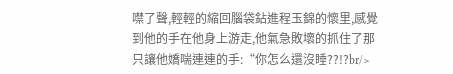噤了聲,輕輕的縮回腦袋鉆進程玉錦的懷里,感覺到他的手在他身上游走,他氣急敗壞的抓住了那只讓他嬌喘連連的手:“你怎么還沒睡??!?br/>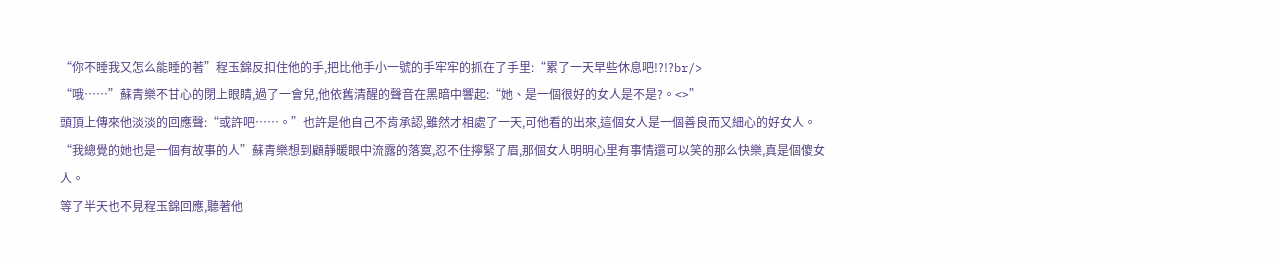“你不睡我又怎么能睡的著”程玉錦反扣住他的手,把比他手小一號的手牢牢的抓在了手里:“累了一天早些休息吧!?!?br/>
“哦……”蘇青樂不甘心的閉上眼睛,過了一會兒,他依舊清醒的聲音在黑暗中響起:“她、是一個很好的女人是不是?。<>”
頭頂上傳來他淡淡的回應聲:“或許吧……。”也許是他自己不肯承認,雖然才相處了一天,可他看的出來,這個女人是一個善良而又細心的好女人。
“我總覺的她也是一個有故事的人”蘇青樂想到顧靜暖眼中流露的落寞,忍不住擰緊了眉,那個女人明明心里有事情還可以笑的那么快樂,真是個傻女人。
等了半天也不見程玉錦回應,聽著他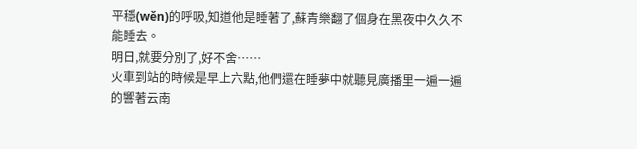平穩(wěn)的呼吸,知道他是睡著了,蘇青樂翻了個身在黑夜中久久不能睡去。
明日,就要分別了,好不舍……
火車到站的時候是早上六點,他們還在睡夢中就聽見廣播里一遍一遍的響著云南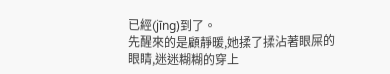已經(jīng)到了。
先醒來的是顧靜暖,她揉了揉沾著眼屎的眼睛,迷迷糊糊的穿上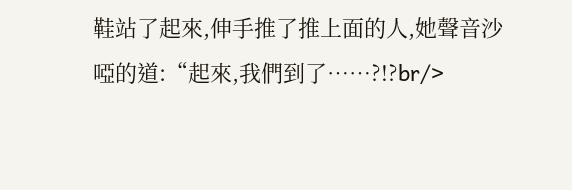鞋站了起來,伸手推了推上面的人,她聲音沙啞的道:“起來,我們到了……?!?br/>